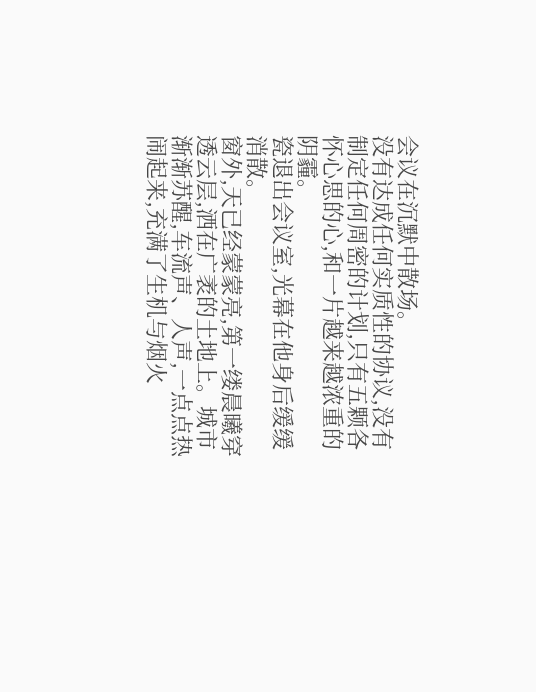会议在沉默中散场。
没有达成任何实质性的协议,没有制定任何周密的计划,只有五颗各怀心思的心,和一片越来越浓重的阴霾。
瓷退出会议室,光幕在他身后缓缓消散。
窗外,天已经蒙蒙亮,第一缕晨曦穿透云层,洒在广袤的土地上。城市渐渐苏醒,车流声、人声,一点点热闹起来,充满了生机与烟火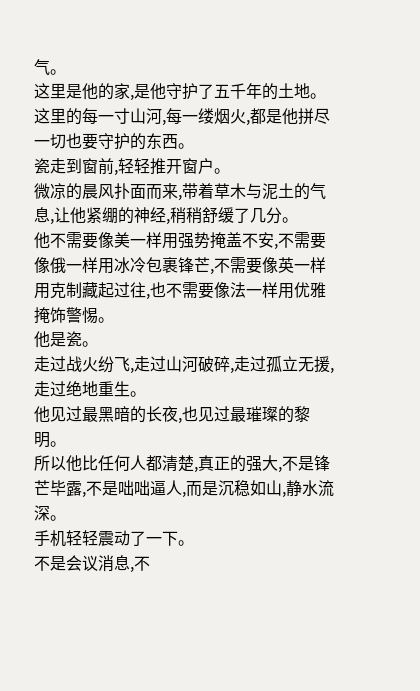气。
这里是他的家,是他守护了五千年的土地。
这里的每一寸山河,每一缕烟火,都是他拼尽一切也要守护的东西。
瓷走到窗前,轻轻推开窗户。
微凉的晨风扑面而来,带着草木与泥土的气息,让他紧绷的神经,稍稍舒缓了几分。
他不需要像美一样用强势掩盖不安,不需要像俄一样用冰冷包裹锋芒,不需要像英一样用克制藏起过往,也不需要像法一样用优雅掩饰警惕。
他是瓷。
走过战火纷飞,走过山河破碎,走过孤立无援,走过绝地重生。
他见过最黑暗的长夜,也见过最璀璨的黎明。
所以他比任何人都清楚,真正的强大,不是锋芒毕露,不是咄咄逼人,而是沉稳如山,静水流深。
手机轻轻震动了一下。
不是会议消息,不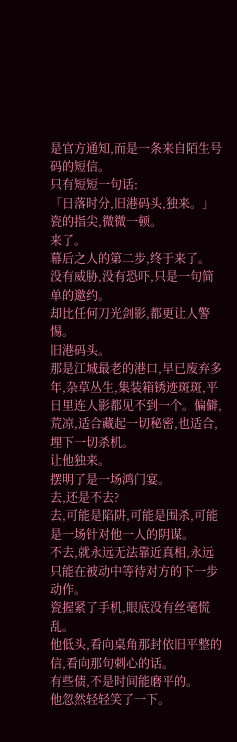是官方通知,而是一条来自陌生号码的短信。
只有短短一句话:
「日落时分,旧港码头,独来。」
瓷的指尖,微微一顿。
来了。
幕后之人的第二步,终于来了。
没有威胁,没有恐吓,只是一句简单的邀约。
却比任何刀光剑影,都更让人警惕。
旧港码头。
那是江城最老的港口,早已废弃多年,杂草丛生,集装箱锈迹斑斑,平日里连人影都见不到一个。偏僻,荒凉,适合藏起一切秘密,也适合,埋下一切杀机。
让他独来。
摆明了是一场鸿门宴。
去,还是不去?
去,可能是陷阱,可能是围杀,可能是一场针对他一人的阴谋。
不去,就永远无法靠近真相,永远只能在被动中等待对方的下一步动作。
瓷握紧了手机,眼底没有丝毫慌乱。
他低头,看向桌角那封依旧平整的信,看向那句刺心的话。
有些债,不是时间能磨平的。
他忽然轻轻笑了一下。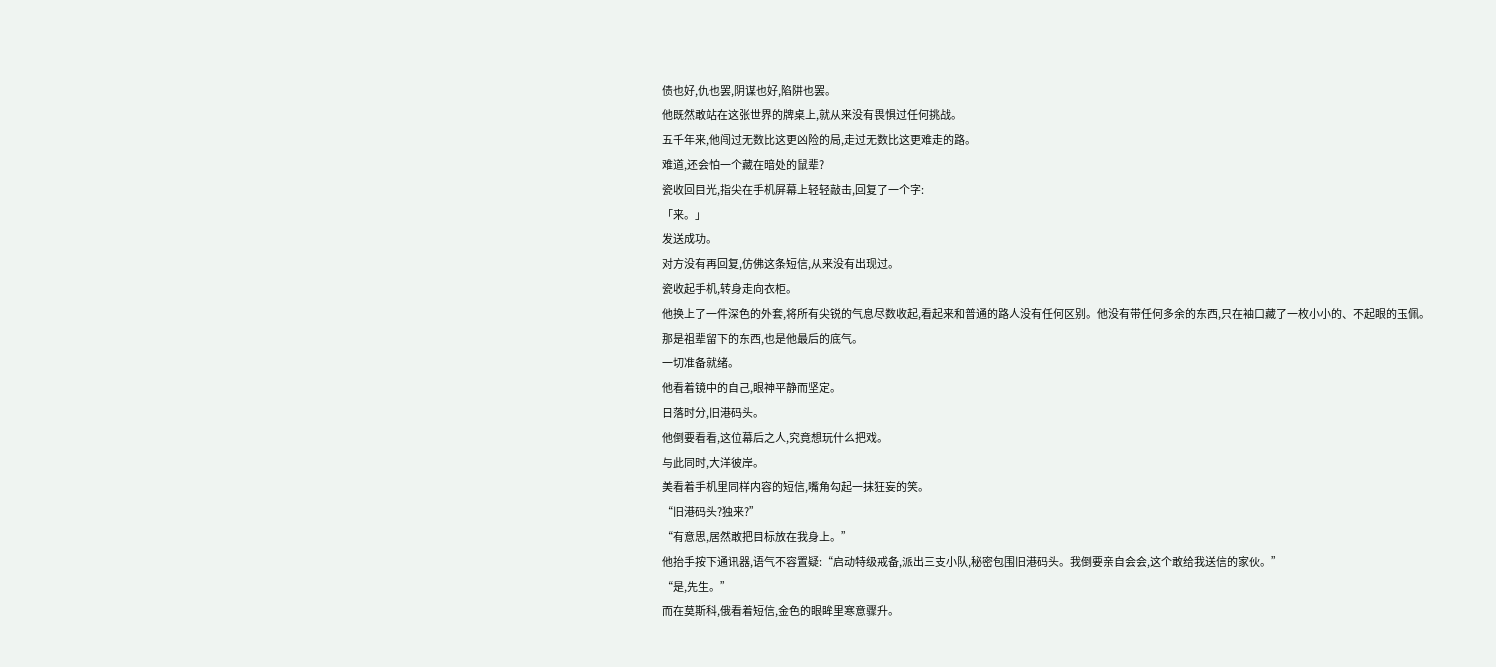债也好,仇也罢,阴谋也好,陷阱也罢。
他既然敢站在这张世界的牌桌上,就从来没有畏惧过任何挑战。
五千年来,他闯过无数比这更凶险的局,走过无数比这更难走的路。
难道,还会怕一个藏在暗处的鼠辈?
瓷收回目光,指尖在手机屏幕上轻轻敲击,回复了一个字:
「来。」
发送成功。
对方没有再回复,仿佛这条短信,从来没有出现过。
瓷收起手机,转身走向衣柜。
他换上了一件深色的外套,将所有尖锐的气息尽数收起,看起来和普通的路人没有任何区别。他没有带任何多余的东西,只在袖口藏了一枚小小的、不起眼的玉佩。
那是祖辈留下的东西,也是他最后的底气。
一切准备就绪。
他看着镜中的自己,眼神平静而坚定。
日落时分,旧港码头。
他倒要看看,这位幕后之人,究竟想玩什么把戏。
与此同时,大洋彼岸。
美看着手机里同样内容的短信,嘴角勾起一抹狂妄的笑。
“旧港码头?独来?”
“有意思,居然敢把目标放在我身上。”
他抬手按下通讯器,语气不容置疑:“启动特级戒备,派出三支小队,秘密包围旧港码头。我倒要亲自会会,这个敢给我送信的家伙。”
“是,先生。”
而在莫斯科,俄看着短信,金色的眼眸里寒意骤升。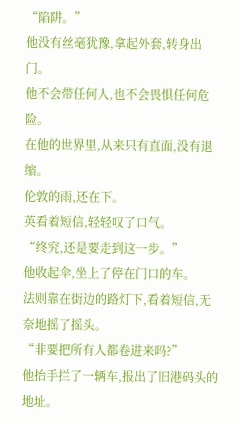“陷阱。”
他没有丝毫犹豫,拿起外套,转身出门。
他不会带任何人,也不会畏惧任何危险。
在他的世界里,从来只有直面,没有退缩。
伦敦的雨,还在下。
英看着短信,轻轻叹了口气。
“终究,还是要走到这一步。”
他收起伞,坐上了停在门口的车。
法则靠在街边的路灯下,看着短信,无奈地摇了摇头。
“非要把所有人都卷进来吗?”
他抬手拦了一辆车,报出了旧港码头的地址。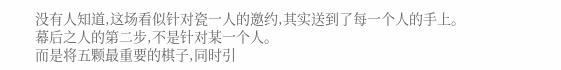没有人知道,这场看似针对瓷一人的邀约,其实送到了每一个人的手上。
幕后之人的第二步,不是针对某一个人。
而是将五颗最重要的棋子,同时引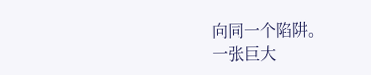向同一个陷阱。
一张巨大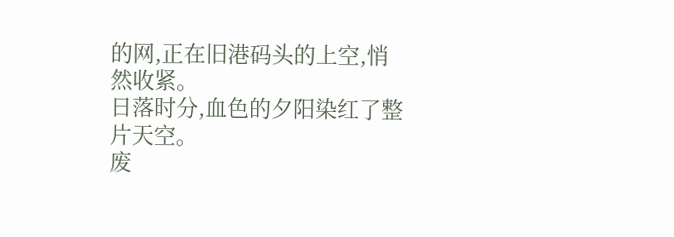的网,正在旧港码头的上空,悄然收紧。
日落时分,血色的夕阳染红了整片天空。
废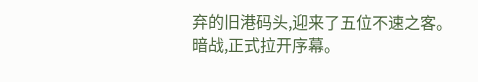弃的旧港码头,迎来了五位不速之客。
暗战,正式拉开序幕。